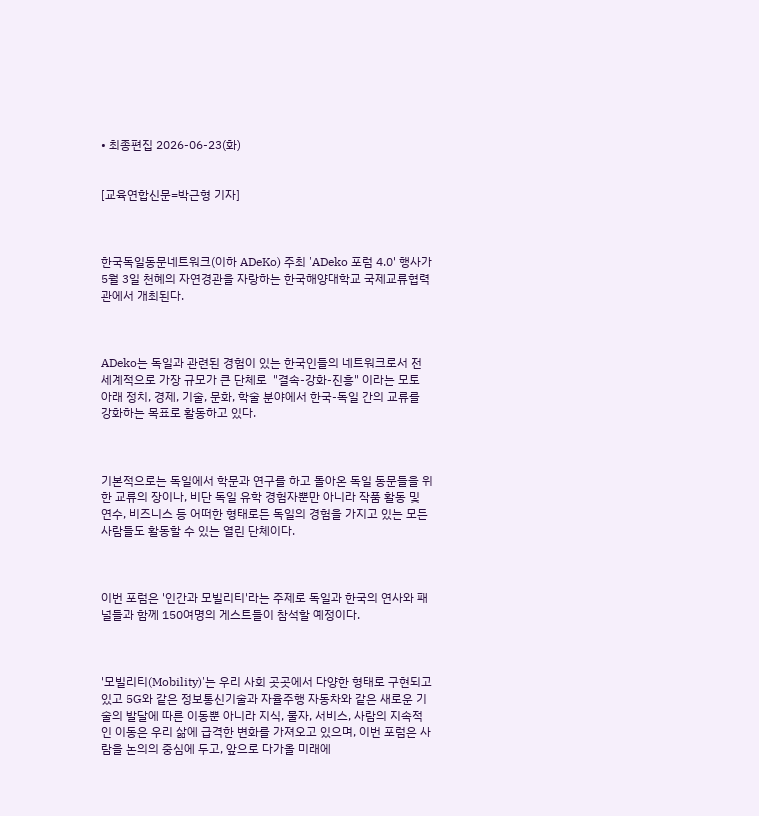• 최종편집 2026-06-23(화)


[교육연합신문=박근형 기자]



한국독일동문네트워크(이하 ADeKo) 주최 'ADeko 포럼 4.0' 행사가 5월 3일 천혜의 자연경관을 자랑하는 한국해양대학교 국제교류협력관에서 개최된다.



ADeko는 독일과 관련된 경험이 있는 한국인들의 네트워크로서 전 세계적으로 가장 규모가 큰 단체로  "결속-강화-진흥" 이라는 모토 아래 정치, 경제, 기술, 문화, 학술 분야에서 한국-독일 간의 교류를 강화하는 목표로 활동하고 있다.



기본적으로는 독일에서 학문과 연구를 하고 돌아온 독일 동문들을 위한 교류의 장이나, 비단 독일 유학 경험자뿐만 아니라 작품 활동 및 연수, 비즈니스 등 어떠한 형태로든 독일의 경험을 가지고 있는 모든 사람들도 활동할 수 있는 열린 단체이다.



이번 포럼은 '인간과 모빌리티'라는 주제로 독일과 한국의 연사와 패널들과 함께 150여명의 게스트들이 참석할 예정이다.



'모빌리티(Mobility)'는 우리 사회 곳곳에서 다양한 형태로 구현되고 있고 5G와 같은 정보통신기술과 자율주행 자동차와 같은 새로운 기술의 발달에 따른 이동뿐 아니라 지식, 물자, 서비스, 사람의 지속적인 이동은 우리 삶에 급격한 변화를 가져오고 있으며, 이번 포럼은 사람을 논의의 중심에 두고, 앞으로 다가올 미래에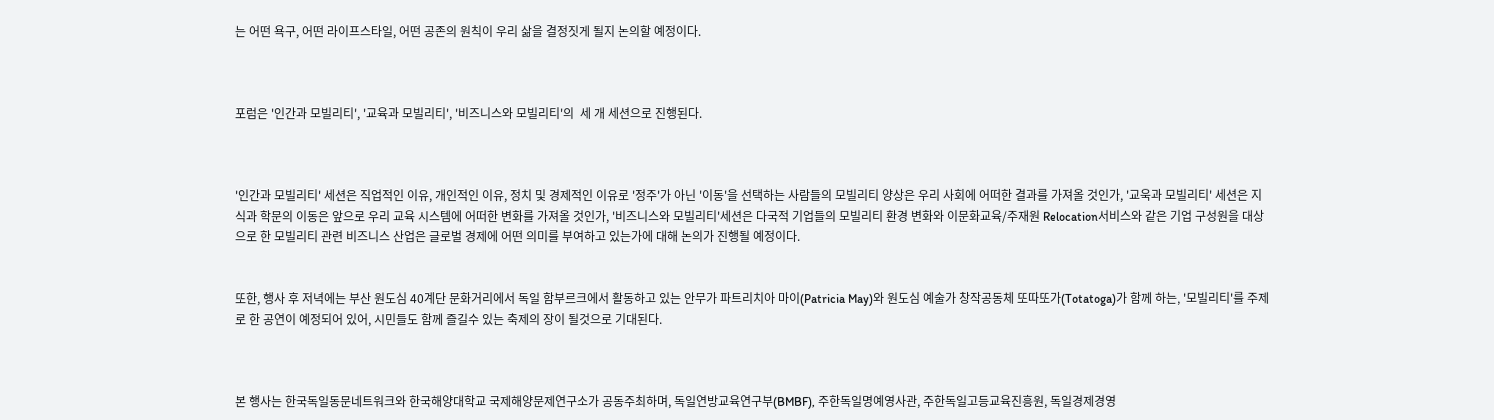는 어떤 욕구, 어떤 라이프스타일, 어떤 공존의 원칙이 우리 삶을 결정짓게 될지 논의할 예정이다.



포럼은 '인간과 모빌리티', '교육과 모빌리티', '비즈니스와 모빌리티'의  세 개 세션으로 진행된다.



'인간과 모빌리티' 세션은 직업적인 이유, 개인적인 이유, 정치 및 경제적인 이유로 '정주'가 아닌 '이동'을 선택하는 사람들의 모빌리티 양상은 우리 사회에 어떠한 결과를 가져올 것인가, '교욱과 모빌리티' 세션은 지식과 학문의 이동은 앞으로 우리 교육 시스템에 어떠한 변화를 가져올 것인가, '비즈니스와 모빌리티'세션은 다국적 기업들의 모빌리티 환경 변화와 이문화교육/주재원 Relocation서비스와 같은 기업 구성원을 대상으로 한 모빌리티 관련 비즈니스 산업은 글로벌 경제에 어떤 의미를 부여하고 있는가에 대해 논의가 진행될 예정이다.


또한, 행사 후 저녁에는 부산 원도심 40계단 문화거리에서 독일 함부르크에서 활동하고 있는 안무가 파트리치아 마이(Patricia May)와 원도심 예술가 창작공동체 또따또가(Totatoga)가 함께 하는‚ '모빌리티'를 주제로 한 공연이 예정되어 있어, 시민들도 함께 즐길수 있는 축제의 장이 될것으로 기대된다.



본 행사는 한국독일동문네트워크와 한국해양대학교 국제해양문제연구소가 공동주최하며, 독일연방교육연구부(BMBF), 주한독일명예영사관, 주한독일고등교육진흥원, 독일경제경영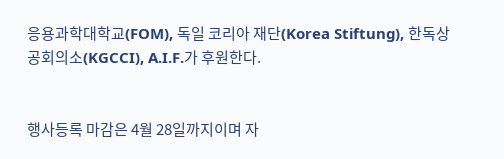응용과학대학교(FOM), 독일 코리아 재단(Korea Stiftung), 한독상공회의소(KGCCI), A.I.F.가 후원한다.


행사등록 마감은 4월 28일까지이며 자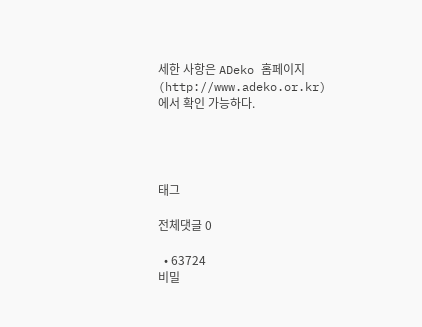세한 사항은 ADeko 홈페이지(http://www.adeko.or.kr)에서 확인 가능하다.




태그

전체댓글 0

  • 63724
비밀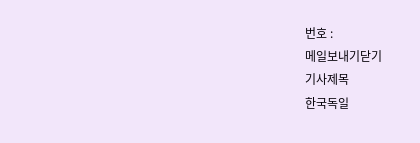번호 :
메일보내기닫기
기사제목
한국독일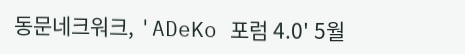동문네크워크, 'ADeKo 포럼 4.0' 5월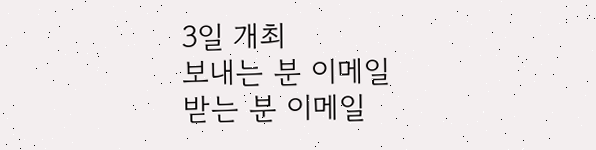3일 개최
보내는 분 이메일
받는 분 이메일